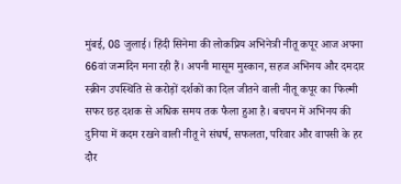मुंबई, 08 जुलाई। हिंदी सिनेमा की लोकप्रिय अभिनेत्री नीतू कपूर आज अपना 66वां जन्मदिन मना रही हैं। अपनी मासूम मुस्कान, सहज अभिनय और दमदार स्क्रीन उपस्थिति से करोड़ों दर्शकों का दिल जीतने वाली नीतू कपूर का फिल्मी सफर छह दशक से अधिक समय तक फैला हुआ है। बचपन में अभिनय की दुनिया में कदम रखने वाली नीतू ने संघर्ष, सफलता, परिवार और वापसी के हर दौर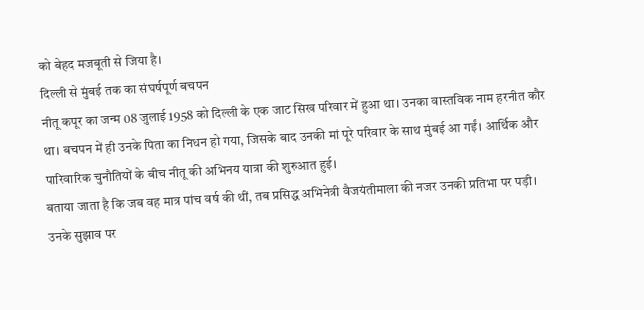को बेहद मजबूती से जिया है।
दिल्ली से मुंबई तक का संघर्षपूर्ण बचपन
नीतू कपूर का जन्म 08 जुलाई 1958 को दिल्ली के एक जाट सिख परिवार में हुआ था। उनका वास्तविक नाम हरनीत कौर था। बचपन में ही उनके पिता का निधन हो गया, जिसके बाद उनकी मां पूरे परिवार के साथ मुंबई आ गईं। आर्थिक और पारिवारिक चुनौतियों के बीच नीतू की अभिनय यात्रा की शुरुआत हुई।
बताया जाता है कि जब वह मात्र पांच वर्ष की थीं, तब प्रसिद्ध अभिनेत्री वैजयंतीमाला की नजर उनकी प्रतिभा पर पड़ी। उनके सुझाव पर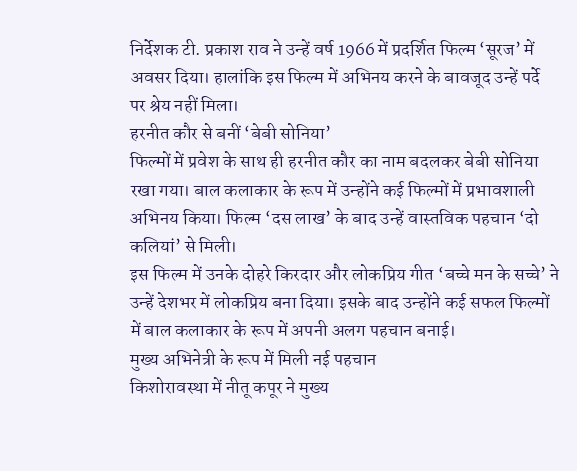निर्देशक टी. प्रकाश राव ने उन्हें वर्ष 1966 में प्रदर्शित फिल्म ‘सूरज’ में अवसर दिया। हालांकि इस फिल्म में अभिनय करने के बावजूद उन्हें पर्दे पर श्रेय नहीं मिला।
हरनीत कौर से बनीं ‘बेबी सोनिया’
फिल्मों में प्रवेश के साथ ही हरनीत कौर का नाम बदलकर बेबी सोनिया रखा गया। बाल कलाकार के रूप में उन्होंने कई फिल्मों में प्रभावशाली अभिनय किया। फिल्म ‘दस लाख’ के बाद उन्हें वास्तविक पहचान ‘दो कलियां’ से मिली।
इस फिल्म में उनके दोहरे किरदार और लोकप्रिय गीत ‘बच्चे मन के सच्चे’ ने उन्हें देशभर में लोकप्रिय बना दिया। इसके बाद उन्होंने कई सफल फिल्मों में बाल कलाकार के रूप में अपनी अलग पहचान बनाई।
मुख्य अभिनेत्री के रूप में मिली नई पहचान
किशोरावस्था में नीतू कपूर ने मुख्य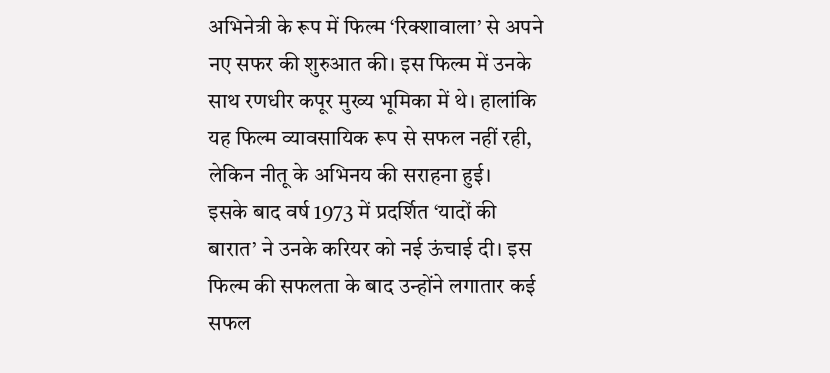अभिनेत्री के रूप में फिल्म ‘रिक्शावाला’ से अपने नए सफर की शुरुआत की। इस फिल्म में उनके साथ रणधीर कपूर मुख्य भूमिका में थे। हालांकि यह फिल्म व्यावसायिक रूप से सफल नहीं रही, लेकिन नीतू के अभिनय की सराहना हुई।
इसके बाद वर्ष 1973 में प्रदर्शित ‘यादों की बारात’ ने उनके करियर को नई ऊंचाई दी। इस फिल्म की सफलता के बाद उन्होंने लगातार कई सफल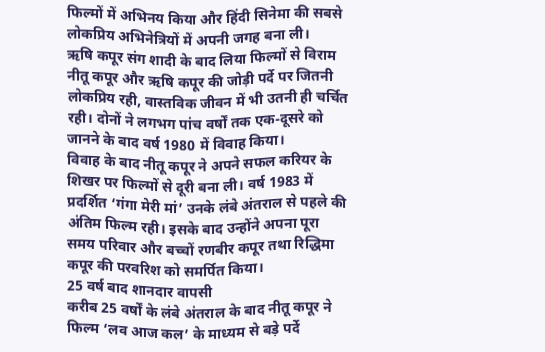फिल्मों में अभिनय किया और हिंदी सिनेमा की सबसे लोकप्रिय अभिनेत्रियों में अपनी जगह बना ली।
ऋषि कपूर संग शादी के बाद लिया फिल्मों से विराम
नीतू कपूर और ऋषि कपूर की जोड़ी पर्दे पर जितनी लोकप्रिय रही, वास्तविक जीवन में भी उतनी ही चर्चित रही। दोनों ने लगभग पांच वर्षों तक एक-दूसरे को जानने के बाद वर्ष 1980 में विवाह किया।
विवाह के बाद नीतू कपूर ने अपने सफल करियर के शिखर पर फिल्मों से दूरी बना ली। वर्ष 1983 में प्रदर्शित ‘गंगा मेरी मां’ उनके लंबे अंतराल से पहले की अंतिम फिल्म रही। इसके बाद उन्होंने अपना पूरा समय परिवार और बच्चों रणबीर कपूर तथा रिद्धिमा कपूर की परवरिश को समर्पित किया।
25 वर्ष बाद शानदार वापसी
करीब 25 वर्षों के लंबे अंतराल के बाद नीतू कपूर ने फिल्म ‘लव आज कल’ के माध्यम से बड़े पर्दे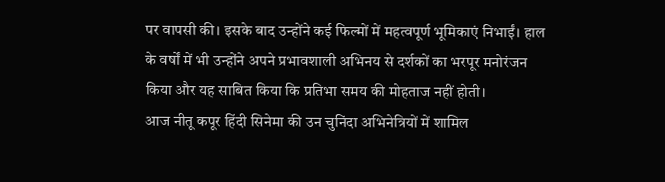पर वापसी की। इसके बाद उन्होंने कई फिल्मों में महत्वपूर्ण भूमिकाएं निभाईं। हाल के वर्षों में भी उन्होंने अपने प्रभावशाली अभिनय से दर्शकों का भरपूर मनोरंजन किया और यह साबित किया कि प्रतिभा समय की मोहताज नहीं होती।
आज नीतू कपूर हिंदी सिनेमा की उन चुनिंदा अभिनेत्रियों में शामिल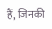हैं, जिनकी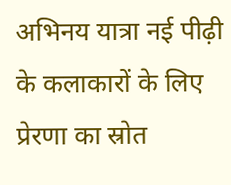अभिनय यात्रा नई पीढ़ी के कलाकारों के लिए प्रेरणा का स्रोत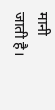मानी जाती है।